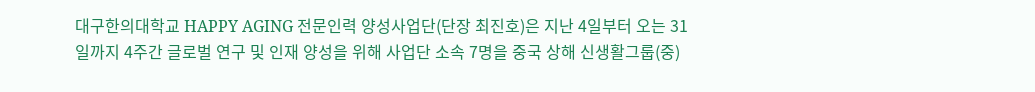대구한의대학교 HAPPY AGING 전문인력 양성사업단(단장 최진호)은 지난 4일부터 오는 31일까지 4주간 글로벌 연구 및 인재 양성을 위해 사업단 소속 7명을 중국 상해 신생활그룹(중)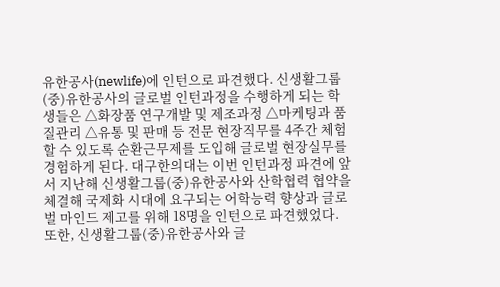유한공사(newlife)에 인턴으로 파견했다. 신생활그룹(중)유한공사의 글로벌 인턴과정을 수행하게 되는 학생들은 △화장품 연구개발 및 제조과정 △마케팅과 품질관리 △유통 및 판매 등 전문 현장직무를 4주간 체험할 수 있도록 순환근무제를 도입해 글로벌 현장실무를 경험하게 된다. 대구한의대는 이번 인턴과정 파견에 앞서 지난해 신생활그룹(중)유한공사와 산학협력 협약을 체결해 국제화 시대에 요구되는 어학능력 향상과 글로벌 마인드 제고를 위해 18명을 인턴으로 파견했었다. 또한, 신생활그룹(중)유한공사와 글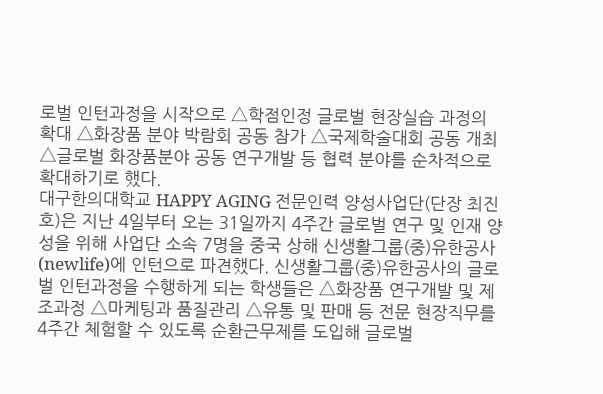로벌 인턴과정을 시작으로 △학점인정 글로벌 현장실습 과정의 확대 △화장품 분야 박람회 공동 참가 △국제학술대회 공동 개최 △글로벌 화장품분야 공동 연구개발 등 협력 분야를 순차적으로 확대하기로 했다.
대구한의대학교 HAPPY AGING 전문인력 양성사업단(단장 최진호)은 지난 4일부터 오는 31일까지 4주간 글로벌 연구 및 인재 양성을 위해 사업단 소속 7명을 중국 상해 신생활그룹(중)유한공사(newlife)에 인턴으로 파견했다. 신생활그룹(중)유한공사의 글로벌 인턴과정을 수행하게 되는 학생들은 △화장품 연구개발 및 제조과정 △마케팅과 품질관리 △유통 및 판매 등 전문 현장직무를 4주간 체험할 수 있도록 순환근무제를 도입해 글로벌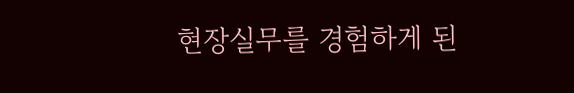현장실무를 경험하게 된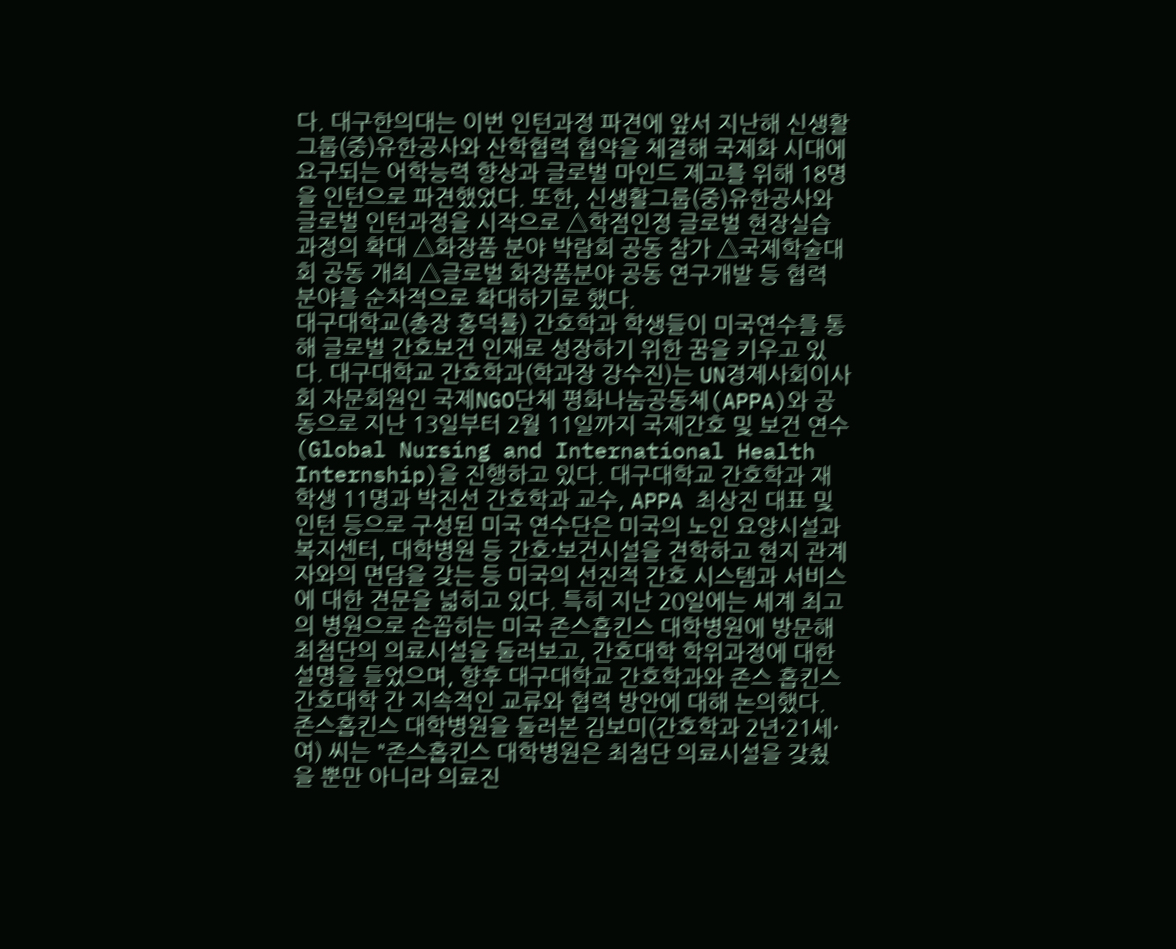다. 대구한의대는 이번 인턴과정 파견에 앞서 지난해 신생활그룹(중)유한공사와 산학협력 협약을 체결해 국제화 시대에 요구되는 어학능력 향상과 글로벌 마인드 제고를 위해 18명을 인턴으로 파견했었다. 또한, 신생활그룹(중)유한공사와 글로벌 인턴과정을 시작으로 △학점인정 글로벌 현장실습 과정의 확대 △화장품 분야 박람회 공동 참가 △국제학술대회 공동 개최 △글로벌 화장품분야 공동 연구개발 등 협력 분야를 순차적으로 확대하기로 했다.
대구대학교(총장 홍덕률) 간호학과 학생들이 미국연수를 통해 글로벌 간호보건 인재로 성장하기 위한 꿈을 키우고 있다. 대구대학교 간호학과(학과장 강수진)는 UN경제사회이사회 자문회원인 국제NGO단체 평화나눔공동체(APPA)와 공동으로 지난 13일부터 2월 11일까지 국제간호 및 보건 연수(Global Nursing and International Health Internship)을 진행하고 있다. 대구대학교 간호학과 재학생 11명과 박진선 간호학과 교수, APPA 최상진 대표 및 인턴 등으로 구성된 미국 연수단은 미국의 노인 요양시설과 복지센터, 대학병원 등 간호·보건시설을 견학하고 현지 관계자와의 면담을 갖는 등 미국의 선진적 간호 시스템과 서비스에 대한 견문을 넓히고 있다. 특히 지난 20일에는 세계 최고의 병원으로 손꼽히는 미국 존스홉킨스 대학병원에 방문해 최첨단의 의료시설을 둘러보고, 간호대학 학위과정에 대한 설명을 들었으며, 향후 대구대학교 간호학과와 존스 홉킨스 간호대학 간 지속적인 교류와 협력 방안에 대해 논의했다. 존스홉킨스 대학병원을 둘러본 김보미(간호학과 2년·21세·여) 씨는 "존스홉킨스 대학병원은 최첨단 의료시설을 갖췄을 뿐만 아니라 의료진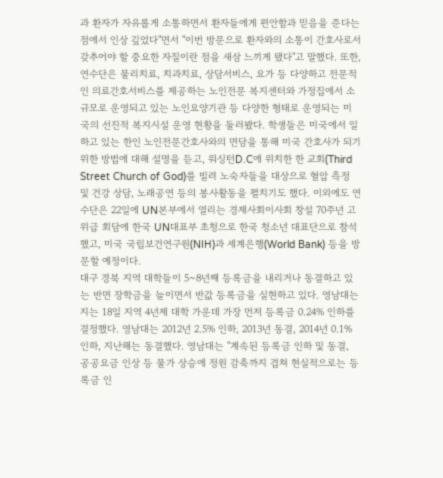과 환자가 자유롭게 소통하면서 환자들에게 편안함과 믿음을 준다는 점에서 인상 깊었다"면서 "이번 방문으로 환자와의 소통이 간호사로서 갖추어야 할 중요한 자질이란 점을 새삼 느끼게 됐다"고 말했다. 또한, 연수단은 물리치료, 치과치료, 상담서비스, 요가 등 다양하고 전문적인 의료간호서비스를 제공하는 노인전문 복지센터와 가정집에서 소규모로 운영되고 있는 노인요양기관 등 다양한 형태로 운영되는 미국의 선진적 복지시설 운영 현황을 둘러봤다. 학생들은 미국에서 일하고 있는 한인 노인전문간호사와의 면담을 통해 미국 간호사가 되기 위한 방법에 대해 설명을 듣고, 워싱턴D.C에 위치한 한 교회(Third Street Church of God)를 빌려 노숙자들을 대상으로 혈압 측정 및 건강 상담, 노래공연 등의 봉사활동을 펼치기도 했다. 이외에도 연수단은 22일에 UN본부에서 열리는 경제사회이사회 창설 70주년 고위급 회담에 한국 UN대표부 초청으로 한국 청소년 대표단으로 참석했고, 미국 국립보건연구원(NIH)과 세계은행(World Bank) 등을 방문할 예정이다.
대구 경북 지역 대학들이 5~8년째 등록금을 내리거나 동결하고 있는 반면 장학금을 늘이면서 반값 등록금을 실현하고 있다. 영남대는 지는 18일 지역 4년제 대학 가운데 가장 먼저 등록금 0.24% 인하를 결정했다. 영남대는 2012년 2.5% 인하, 2013년 동결, 2014년 0.1% 인하, 지난해는 동결했다. 영남대는 "계속된 등록금 인하 및 동결, 공공요금 인상 등 물가 상승에 정원 감축까지 겹쳐 현실적으로는 등록금 인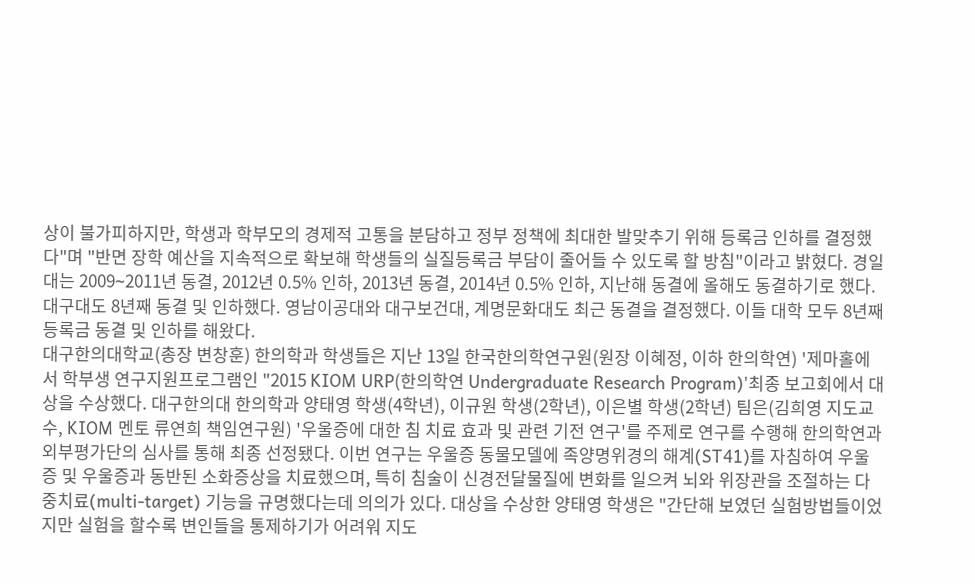상이 불가피하지만, 학생과 학부모의 경제적 고통을 분담하고 정부 정책에 최대한 발맞추기 위해 등록금 인하를 결정했다"며 "반면 장학 예산을 지속적으로 확보해 학생들의 실질등록금 부담이 줄어들 수 있도록 할 방침"이라고 밝혔다. 경일대는 2009∼2011년 동결, 2012년 0.5% 인하, 2013년 동결, 2014년 0.5% 인하, 지난해 동결에 올해도 동결하기로 했다. 대구대도 8년째 동결 및 인하했다. 영남이공대와 대구보건대, 계명문화대도 최근 동결을 결정했다. 이들 대학 모두 8년째 등록금 동결 및 인하를 해왔다.
대구한의대학교(총장 변창훈) 한의학과 학생들은 지난 13일 한국한의학연구원(원장 이혜정, 이하 한의학연) '제마홀에서 학부생 연구지원프로그램인 "2015 KIOM URP(한의학연 Undergraduate Research Program)'최종 보고회에서 대상을 수상했다. 대구한의대 한의학과 양태영 학생(4학년), 이규원 학생(2학년), 이은별 학생(2학년) 팀은(김희영 지도교수, KIOM 멘토 류연희 책임연구원) '우울증에 대한 침 치료 효과 및 관련 기전 연구'를 주제로 연구를 수행해 한의학연과 외부평가단의 심사를 통해 최종 선정됐다. 이번 연구는 우울증 동물모델에 족양명위경의 해계(ST41)를 자침하여 우울증 및 우울증과 동반된 소화증상을 치료했으며, 특히 침술이 신경전달물질에 변화를 일으켜 뇌와 위장관을 조절하는 다중치료(multi-target) 기능을 규명했다는데 의의가 있다. 대상을 수상한 양태영 학생은 "간단해 보였던 실험방법들이었지만 실험을 할수록 변인들을 통제하기가 어려워 지도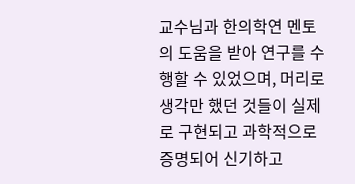교수님과 한의학연 멘토의 도움을 받아 연구를 수행할 수 있었으며, 머리로 생각만 했던 것들이 실제로 구현되고 과학적으로 증명되어 신기하고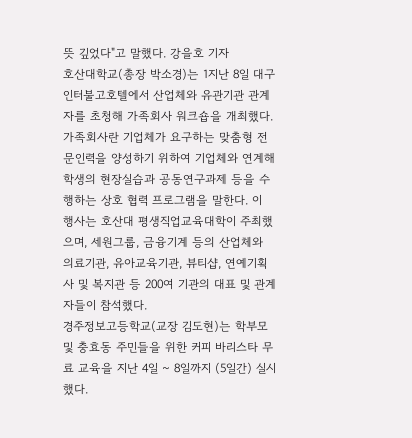뜻 깊었다"고 말했다. 강을호 기자
호산대학교(총장 박소경)는 1지난 8일 대구 인터불고호텔에서 산업체와 유관기관 관계자를 초청해 가족회사 워크숍을 개최했다. 가족회사란 기업체가 요구하는 맞춤형 전문인력을 양성하기 위하여 기업체와 연계해 학생의 현장실습과 공동연구과제 등을 수행하는 상호 협력 프로그램을 말한다. 이 행사는 호산대 평생직업교육대학이 주최했으며, 세원그룹, 금융기계 등의 산업체와 의료기관, 유아교육기관, 뷰티샵, 연예기획사 및 복지관 등 200여 기관의 대표 및 관계자들이 참석했다.
경주정보고등학교(교장 김도현)는 학부모 및 충효동 주민들을 위한 커피 바리스타 무료 교육을 지난 4일 ~ 8일까지 (5일간) 실시했다.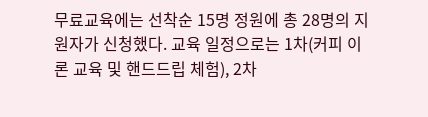무료교육에는 선착순 15명 정원에 총 28명의 지원자가 신청했다. 교육 일정으로는 1차(커피 이론 교육 및 핸드드립 체험), 2차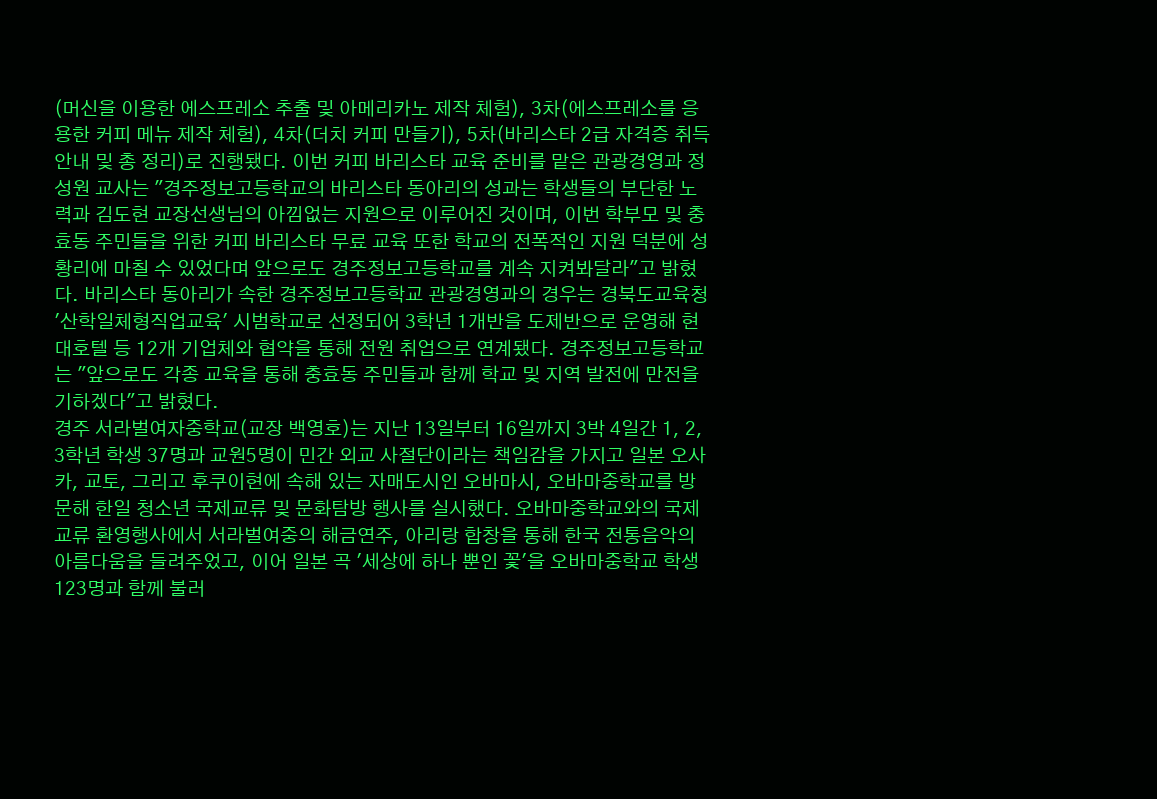(머신을 이용한 에스프레소 추출 및 아메리카노 제작 체험), 3차(에스프레소를 응용한 커피 메뉴 제작 체험), 4차(더치 커피 만들기), 5차(바리스타 2급 자격증 취득 안내 및 총 정리)로 진행됐다. 이번 커피 바리스타 교육 준비를 맡은 관광경영과 정성원 교사는 "경주정보고등학교의 바리스타 동아리의 성과는 학생들의 부단한 노력과 김도현 교장선생님의 아낌없는 지원으로 이루어진 것이며, 이번 학부모 및 충효동 주민들을 위한 커피 바리스타 무료 교육 또한 학교의 전폭적인 지원 덕분에 성황리에 마칠 수 있었다며 앞으로도 경주정보고등학교를 계속 지켜봐달라"고 밝혔다. 바리스타 동아리가 속한 경주정보고등학교 관광경영과의 경우는 경북도교육청 '산학일체형직업교육' 시범학교로 선정되어 3학년 1개반을 도제반으로 운영해 현대호텔 등 12개 기업체와 협약을 통해 전원 취업으로 연계됐다. 경주정보고등학교는 "앞으로도 각종 교육을 통해 충효동 주민들과 함께 학교 및 지역 발전에 만전을 기하겠다"고 밝혔다.
경주 서라벌여자중학교(교장 백영호)는 지난 13일부터 16일까지 3박 4일간 1, 2, 3학년 학생 37명과 교원5명이 민간 외교 사절단이라는 책임감을 가지고 일본 오사카, 교토, 그리고 후쿠이현에 속해 있는 자매도시인 오바마시, 오바마중학교를 방문해 한일 청소년 국제교류 및 문화탐방 행사를 실시했다. 오바마중학교와의 국제교류 환영행사에서 서라벌여중의 해금연주, 아리랑 합창을 통해 한국 전통음악의 아름다움을 들려주었고, 이어 일본 곡 '세상에 하나 뿐인 꽃'을 오바마중학교 학생 123명과 함께 불러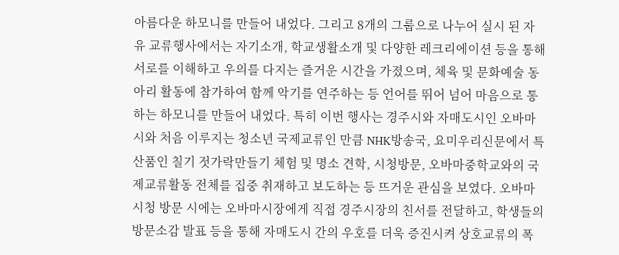아름다운 하모니를 만들어 내었다. 그리고 8개의 그룹으로 나누어 실시 된 자유 교류행사에서는 자기소개, 학교생활소개 및 다양한 레크리에이션 등을 통해 서로를 이해하고 우의를 다지는 즐거운 시간을 가졌으며, 체육 및 문화예술 동아리 활동에 참가하여 함께 악기를 연주하는 등 언어를 뛰어 넘어 마음으로 통하는 하모니를 만들어 내었다. 특히 이번 행사는 경주시와 자매도시인 오바마시와 처음 이루지는 청소년 국제교류인 만큼 NHK방송국, 요미우리신문에서 특산품인 칠기 젓가락만들기 체험 및 명소 견학, 시청방문, 오바마중학교와의 국제교류활동 전체를 집중 취재하고 보도하는 등 뜨거운 관심을 보였다. 오바마시청 방문 시에는 오바마시장에게 직접 경주시장의 친서를 전달하고, 학생들의 방문소감 발표 등을 통해 자매도시 간의 우호를 더욱 증진시켜 상호교류의 폭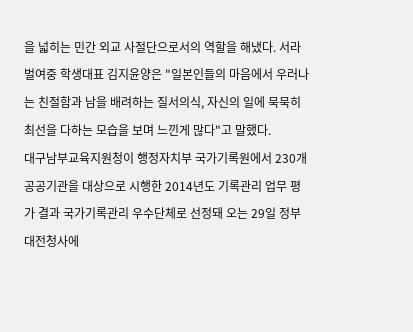을 넓히는 민간 외교 사절단으로서의 역할을 해냈다. 서라벌여중 학생대표 김지윤양은 "일본인들의 마음에서 우러나는 친절함과 남을 배려하는 질서의식, 자신의 일에 묵묵히 최선을 다하는 모습을 보며 느낀게 많다"고 말했다.
대구남부교육지원청이 행정자치부 국가기록원에서 230개 공공기관을 대상으로 시행한 2014년도 기록관리 업무 평가 결과 국가기록관리 우수단체로 선정돼 오는 29일 정부대전청사에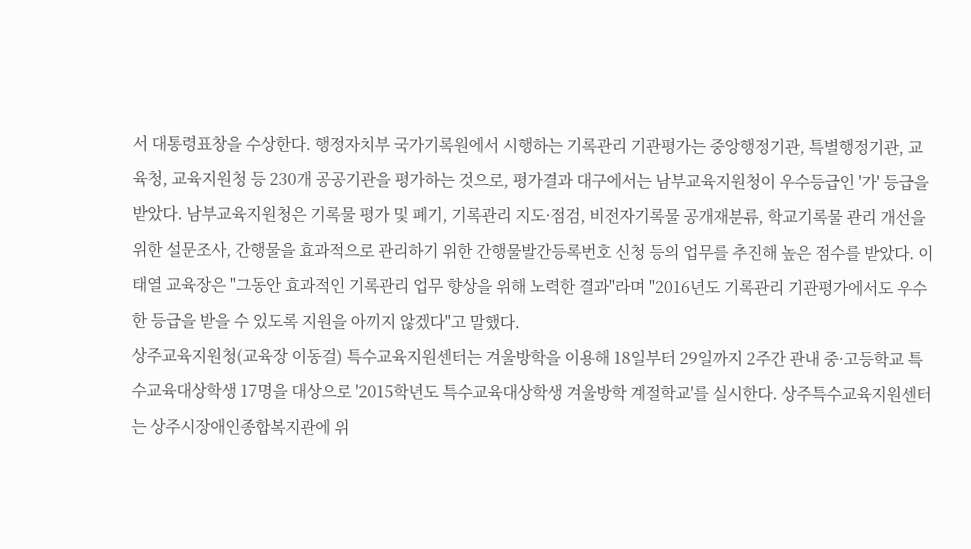서 대통령표창을 수상한다. 행정자치부 국가기록원에서 시행하는 기록관리 기관평가는 중앙행정기관, 특별행정기관, 교육청, 교육지원청 등 230개 공공기관을 평가하는 것으로, 평가결과 대구에서는 남부교육지원청이 우수등급인 '가' 등급을 받았다. 남부교육지원청은 기록물 평가 및 폐기, 기록관리 지도·점검, 비전자기록물 공개재분류, 학교기록물 관리 개선을 위한 설문조사, 간행물을 효과적으로 관리하기 위한 간행물발간등록번호 신청 등의 업무를 추진해 높은 점수를 받았다. 이태열 교육장은 "그동안 효과적인 기록관리 업무 향상을 위해 노력한 결과"라며 "2016년도 기록관리 기관평가에서도 우수한 등급을 받을 수 있도록 지원을 아끼지 않겠다"고 말했다.
상주교육지원청(교육장 이동걸) 특수교육지원센터는 겨울방학을 이용해 18일부터 29일까지 2주간 관내 중·고등학교 특수교육대상학생 17명을 대상으로 '2015학년도 특수교육대상학생 겨울방학 계절학교'를 실시한다. 상주특수교육지원센터는 상주시장애인종합복지관에 위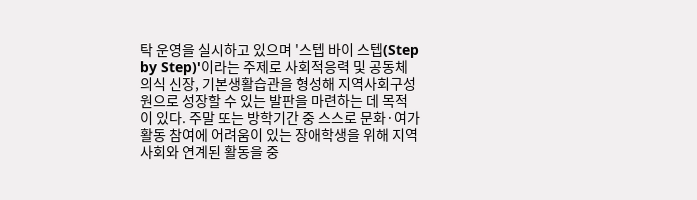탁 운영을 실시하고 있으며 '스텝 바이 스텝(Step by Step)'이라는 주제로 사회적응력 및 공동체의식 신장, 기본생활습관을 형성해 지역사회구성원으로 성장할 수 있는 발판을 마련하는 데 목적이 있다. 주말 또는 방학기간 중 스스로 문화·여가활동 참여에 어려움이 있는 장애학생을 위해 지역사회와 연계된 활동을 중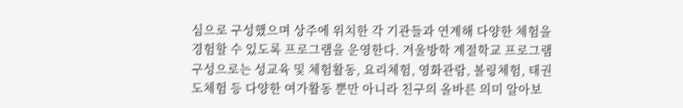심으로 구성했으며 상주에 위치한 각 기관들과 연계해 다양한 체험을 경험할 수 있도록 프로그램을 운영한다. 겨울방학 계절학교 프로그램 구성으로는 성교육 및 체험활동, 요리체험, 영화관람, 볼링체험, 태권도체험 등 다양한 여가활동 뿐만 아니라 친구의 올바른 의미 알아보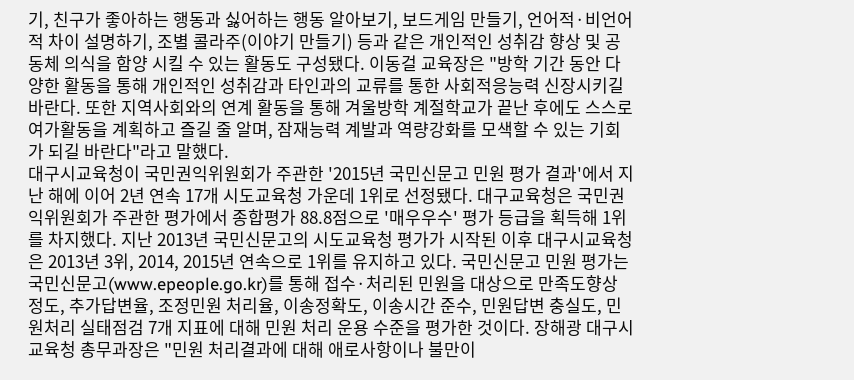기, 친구가 좋아하는 행동과 싫어하는 행동 알아보기, 보드게임 만들기, 언어적·비언어적 차이 설명하기, 조별 콜라주(이야기 만들기) 등과 같은 개인적인 성취감 향상 및 공동체 의식을 함양 시킬 수 있는 활동도 구성됐다. 이동걸 교육장은 "방학 기간 동안 다양한 활동을 통해 개인적인 성취감과 타인과의 교류를 통한 사회적응능력 신장시키길 바란다. 또한 지역사회와의 연계 활동을 통해 겨울방학 계절학교가 끝난 후에도 스스로 여가활동을 계획하고 즐길 줄 알며, 잠재능력 계발과 역량강화를 모색할 수 있는 기회가 되길 바란다"라고 말했다.
대구시교육청이 국민권익위원회가 주관한 '2015년 국민신문고 민원 평가 결과'에서 지난 해에 이어 2년 연속 17개 시도교육청 가운데 1위로 선정됐다. 대구교육청은 국민권익위원회가 주관한 평가에서 종합평가 88.8점으로 '매우우수' 평가 등급을 획득해 1위를 차지했다. 지난 2013년 국민신문고의 시도교육청 평가가 시작된 이후 대구시교육청은 2013년 3위, 2014, 2015년 연속으로 1위를 유지하고 있다. 국민신문고 민원 평가는 국민신문고(www.epeople.go.kr)를 통해 접수·처리된 민원을 대상으로 만족도향상 정도, 추가답변율, 조정민원 처리율, 이송정확도, 이송시간 준수, 민원답변 충실도, 민원처리 실태점검 7개 지표에 대해 민원 처리 운용 수준을 평가한 것이다. 장해광 대구시교육청 총무과장은 "민원 처리결과에 대해 애로사항이나 불만이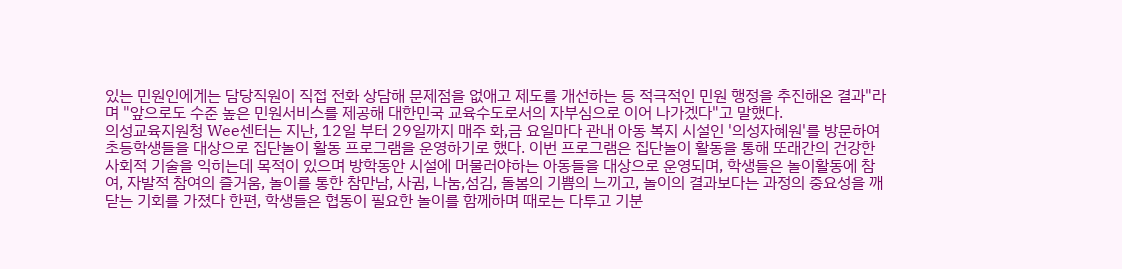있는 민원인에게는 담당직원이 직접 전화 상담해 문제점을 없애고 제도를 개선하는 등 적극적인 민원 행정을 추진해온 결과"라며 "앞으로도 수준 높은 민원서비스를 제공해 대한민국 교육수도로서의 자부심으로 이어 나가겠다"고 말했다.
의성교육지원청 Wee센터는 지난, 12일 부터 29일까지 매주 화,금 요일마다 관내 아동 복지 시설인 '의성자혜원'를 방문하여 초등학생들을 대상으로 집단놀이 활동 프로그램을 운영하기로 했다. 이번 프로그램은 집단놀이 활동을 통해 또래간의 건강한 사회적 기술을 익히는데 목적이 있으며 방학동안 시설에 머물러야하는 아동들을 대상으로 운영되며, 학생들은 놀이활동에 참여, 자발적 참여의 즐거움, 놀이를 통한 참만남, 사귐, 나눔,섬김, 돌봄의 기쁨의 느끼고, 놀이의 결과보다는 과정의 중요성을 깨닫는 기회를 가졌다 한편, 학생들은 협동이 필요한 놀이를 함께하며 때로는 다투고 기분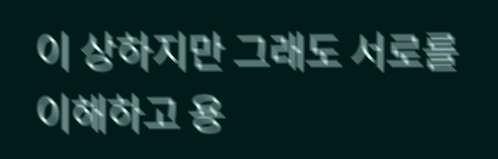이 상하지만 그래도 서로를 이해하고 용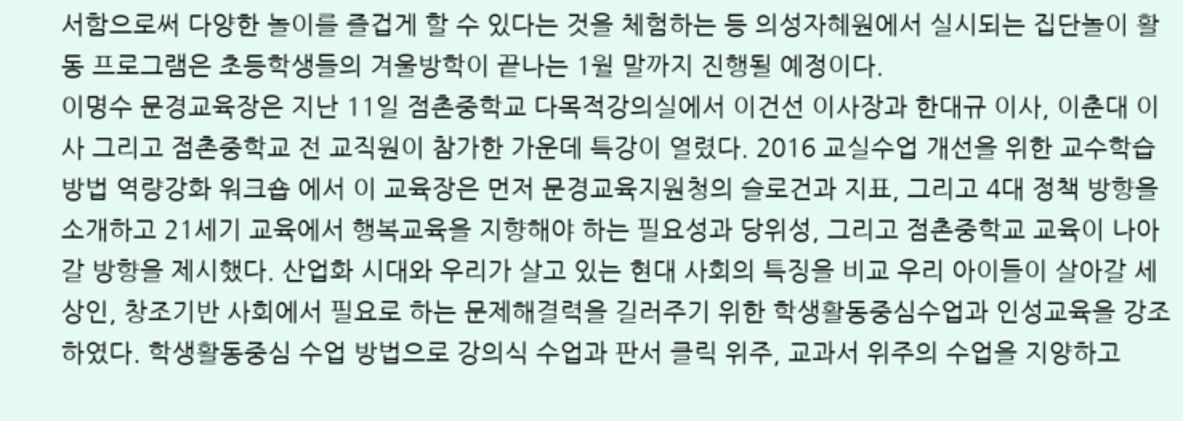서함으로써 다양한 놀이를 즐겁게 할 수 있다는 것을 체험하는 등 의성자혜원에서 실시되는 집단놀이 활동 프로그램은 초등학생들의 겨울방학이 끝나는 1월 말까지 진행될 예정이다.
이명수 문경교육장은 지난 11일 점촌중학교 다목적강의실에서 이건선 이사장과 한대규 이사, 이춘대 이사 그리고 점촌중학교 전 교직원이 참가한 가운데 특강이 열렸다. 2016 교실수업 개선을 위한 교수학습 방법 역량강화 워크숍 에서 이 교육장은 먼저 문경교육지원청의 슬로건과 지표, 그리고 4대 정책 방향을 소개하고 21세기 교육에서 행복교육을 지향해야 하는 필요성과 당위성, 그리고 점촌중학교 교육이 나아갈 방향을 제시했다. 산업화 시대와 우리가 살고 있는 현대 사회의 특징을 비교 우리 아이들이 살아갈 세상인, 창조기반 사회에서 필요로 하는 문제해결력을 길러주기 위한 학생활동중심수업과 인성교육을 강조하였다. 학생활동중심 수업 방법으로 강의식 수업과 판서 클릭 위주, 교과서 위주의 수업을 지양하고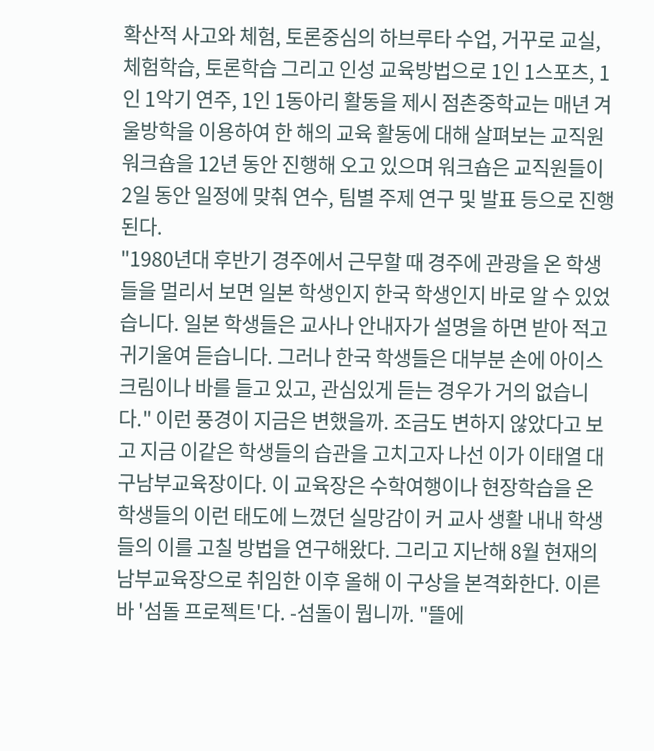확산적 사고와 체험, 토론중심의 하브루타 수업, 거꾸로 교실, 체험학습, 토론학습 그리고 인성 교육방법으로 1인 1스포츠, 1인 1악기 연주, 1인 1동아리 활동을 제시 점촌중학교는 매년 겨울방학을 이용하여 한 해의 교육 활동에 대해 살펴보는 교직원 워크숍을 12년 동안 진행해 오고 있으며 워크숍은 교직원들이 2일 동안 일정에 맞춰 연수, 팀별 주제 연구 및 발표 등으로 진행된다.
"1980년대 후반기 경주에서 근무할 때 경주에 관광을 온 학생들을 멀리서 보면 일본 학생인지 한국 학생인지 바로 알 수 있었습니다. 일본 학생들은 교사나 안내자가 설명을 하면 받아 적고 귀기울여 듣습니다. 그러나 한국 학생들은 대부분 손에 아이스크림이나 바를 들고 있고, 관심있게 듣는 경우가 거의 없습니다." 이런 풍경이 지금은 변했을까. 조금도 변하지 않았다고 보고 지금 이같은 학생들의 습관을 고치고자 나선 이가 이태열 대구남부교육장이다. 이 교육장은 수학여행이나 현장학습을 온 학생들의 이런 태도에 느꼈던 실망감이 커 교사 생활 내내 학생들의 이를 고칠 방법을 연구해왔다. 그리고 지난해 8월 현재의 남부교육장으로 취임한 이후 올해 이 구상을 본격화한다. 이른바 '섬돌 프로젝트'다. -섬돌이 뭡니까. "뜰에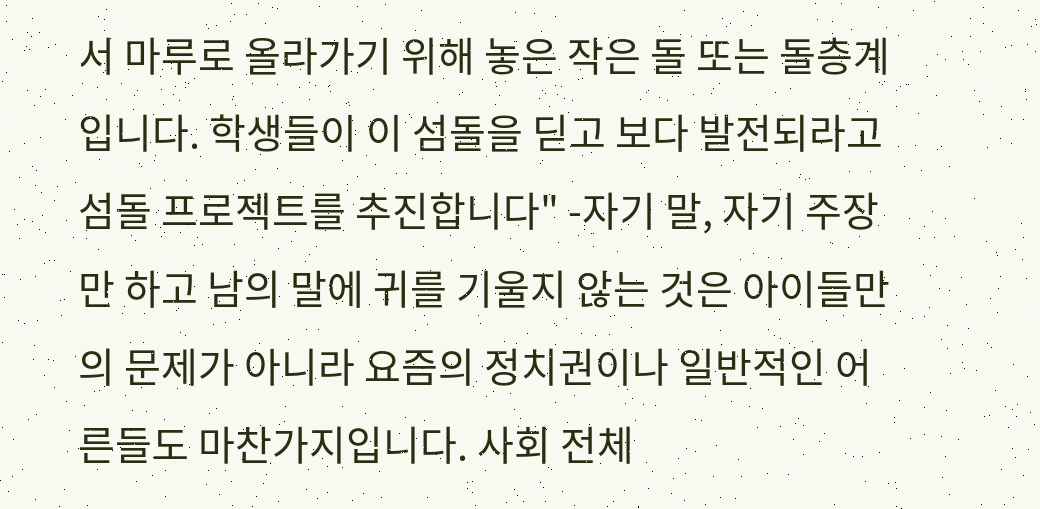서 마루로 올라가기 위해 놓은 작은 돌 또는 돌층계입니다. 학생들이 이 섬돌을 딛고 보다 발전되라고 섬돌 프로젝트를 추진합니다" -자기 말, 자기 주장만 하고 남의 말에 귀를 기울지 않는 것은 아이들만의 문제가 아니라 요즘의 정치권이나 일반적인 어른들도 마찬가지입니다. 사회 전체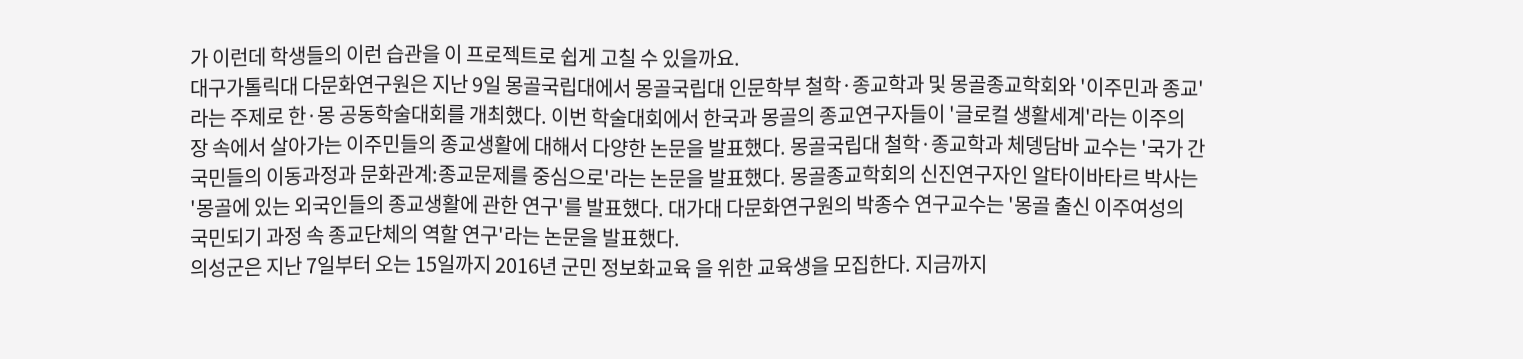가 이런데 학생들의 이런 습관을 이 프로젝트로 쉽게 고칠 수 있을까요.
대구가톨릭대 다문화연구원은 지난 9일 몽골국립대에서 몽골국립대 인문학부 철학·종교학과 및 몽골종교학회와 '이주민과 종교'라는 주제로 한·몽 공동학술대회를 개최했다. 이번 학술대회에서 한국과 몽골의 종교연구자들이 '글로컬 생활세계'라는 이주의 장 속에서 살아가는 이주민들의 종교생활에 대해서 다양한 논문을 발표했다. 몽골국립대 철학·종교학과 체뎅담바 교수는 '국가 간 국민들의 이동과정과 문화관계:종교문제를 중심으로'라는 논문을 발표했다. 몽골종교학회의 신진연구자인 알타이바타르 박사는 '몽골에 있는 외국인들의 종교생활에 관한 연구'를 발표했다. 대가대 다문화연구원의 박종수 연구교수는 '몽골 출신 이주여성의 국민되기 과정 속 종교단체의 역할 연구'라는 논문을 발표했다.
의성군은 지난 7일부터 오는 15일까지 2016년 군민 정보화교육 을 위한 교육생을 모집한다. 지금까지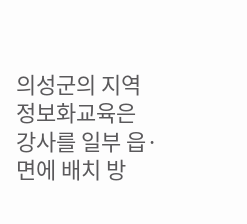의성군의 지역정보화교육은 강사를 일부 읍·면에 배치 방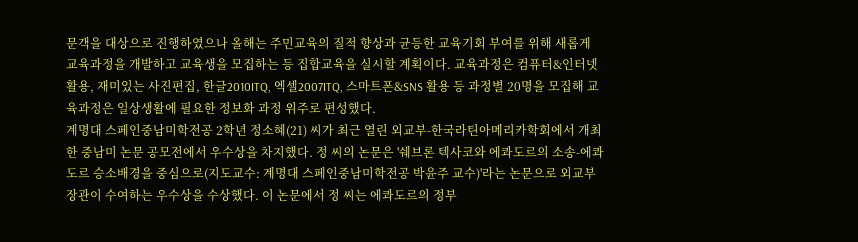문객을 대상으로 진행하였으나 올해는 주민교육의 질적 향상과 균등한 교육기회 부여를 위해 새롭게 교육과정을 개발하고 교육생을 모집하는 등 집합교육을 실시할 계획이다. 교육과정은 컴퓨터&인터넷 활용, 재미있는 사진편집, 한글2010ITQ, 엑셀2007ITQ, 스마트폰&SNS 활용 등 과정별 20명을 모집해 교육과정은 일상생활에 필요한 정보화 과정 위주로 편성했다.
계명대 스페인중남미학전공 2학년 정소혜(21) 씨가 최근 열린 외교부-한국라틴아메리카학회에서 개최한 중남미 논문 공모전에서 우수상을 차지했다. 정 씨의 논문은 '쉐브론 텍사코와 에콰도르의 소송-에콰도르 승소배경을 중심으로(지도교수: 계명대 스페인중남미학전공 박윤주 교수)'라는 논문으로 외교부 장관이 수여하는 우수상을 수상했다. 이 논문에서 정 씨는 에콰도르의 정부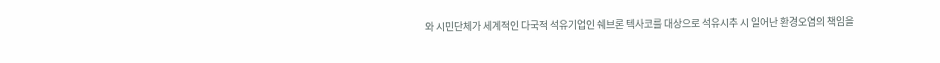와 시민단체가 세계적인 다국적 석유기업인 쉐브론 텍사코를 대상으로 석유시추 시 일어난 환경오염의 책임을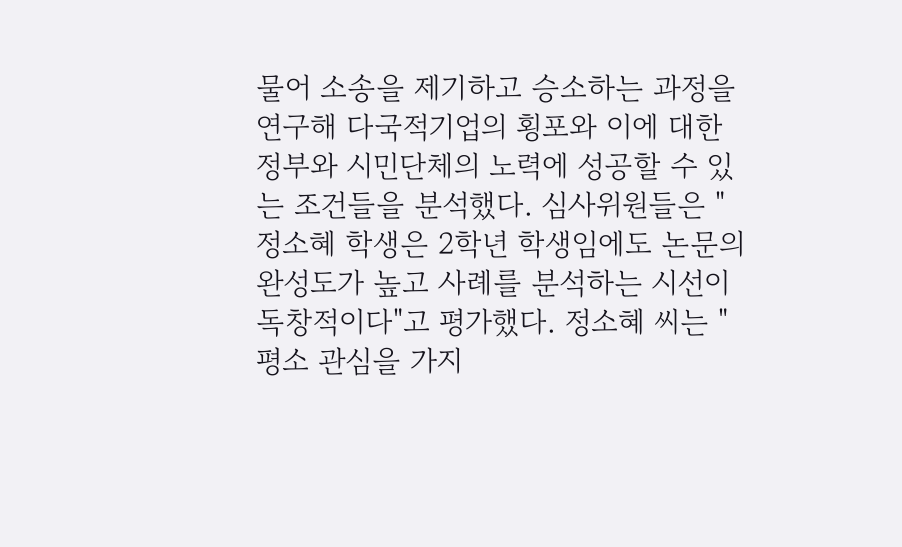물어 소송을 제기하고 승소하는 과정을 연구해 다국적기업의 횡포와 이에 대한 정부와 시민단체의 노력에 성공할 수 있는 조건들을 분석했다. 심사위원들은 "정소혜 학생은 2학년 학생임에도 논문의 완성도가 높고 사례를 분석하는 시선이 독창적이다"고 평가했다. 정소혜 씨는 "평소 관심을 가지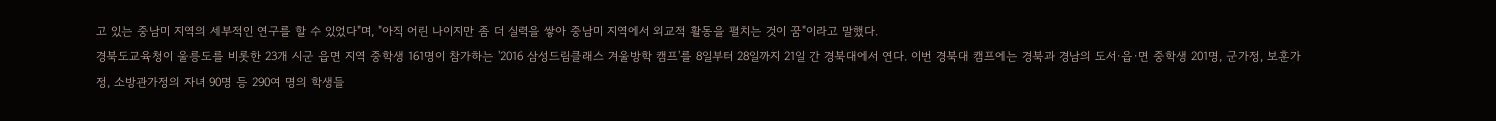고 있는 중남미 지역의 세부적인 연구를 할 수 있었다"며, "아직 어린 나이지만 좀 더 실력을 쌓아 중남미 지역에서 외교적 활동을 펼치는 것이 꿈"이라고 말했다.
경북도교육청이 울릉도를 비롯한 23개 시군 읍면 지역 중학생 161명이 참가하는 '2016 삼성드림클래스 겨울방학 캠프'를 8일부터 28일까지 21일 간 경북대에서 연다. 이번 경북대 캠프에는 경북과 경남의 도서·읍·면 중학생 201명, 군가정, 보훈가정, 소방관가정의 자녀 90명 등 290여 명의 학생들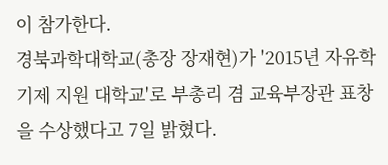이 참가한다.
경북과학대학교(총장 장재현)가 '2015년 자유학기제 지원 대학교'로 부총리 겸 교육부장관 표창을 수상했다고 7일 밝혔다.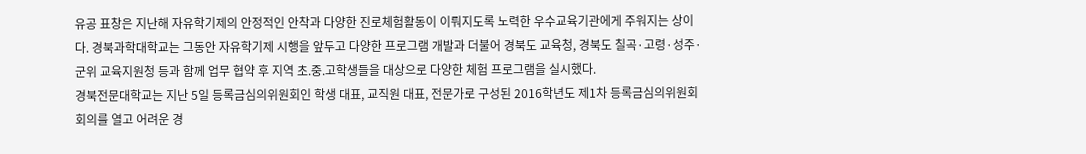유공 표창은 지난해 자유학기제의 안정적인 안착과 다양한 진로체험활동이 이뤄지도록 노력한 우수교육기관에게 주워지는 상이다. 경북과학대학교는 그동안 자유학기제 시행을 앞두고 다양한 프로그램 개발과 더불어 경북도 교육청, 경북도 칠곡·고령·성주·군위 교육지원청 등과 함께 업무 협약 후 지역 초.중.고학생들을 대상으로 다양한 체험 프로그램을 실시했다.
경북전문대학교는 지난 5일 등록금심의위원회인 학생 대표, 교직원 대표, 전문가로 구성된 2016학년도 제1차 등록금심의위원회 회의를 열고 어려운 경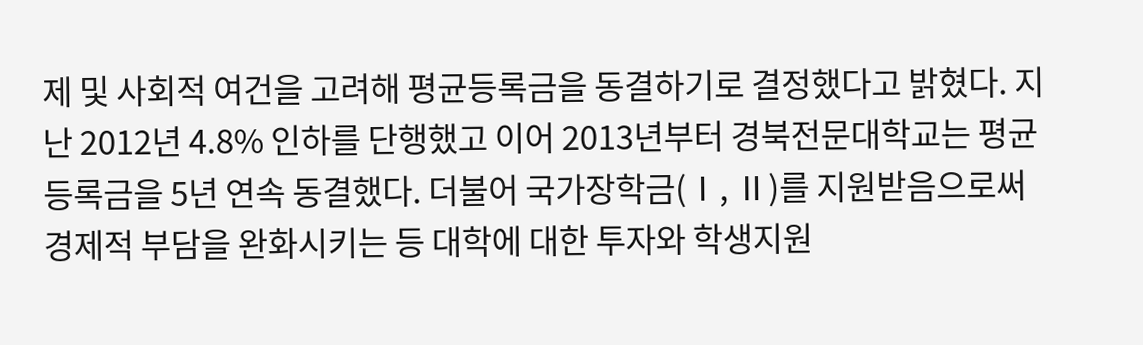제 및 사회적 여건을 고려해 평균등록금을 동결하기로 결정했다고 밝혔다. 지난 2012년 4.8% 인하를 단행했고 이어 2013년부터 경북전문대학교는 평균등록금을 5년 연속 동결했다. 더불어 국가장학금(Ⅰ, Ⅱ)를 지원받음으로써 경제적 부담을 완화시키는 등 대학에 대한 투자와 학생지원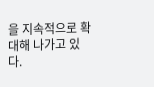을 지속적으로 확대해 나가고 있다.